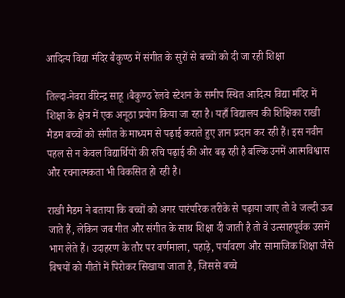आदित्य विद्या मंदिर बैकुण्ठ में संगीत के सुरों से बच्चों को दी जा रही शिक्षा

तिल्दा-नेवरा वीरेन्द्र साहू ।बैकुण्ठ रेलवे स्टेशन के समीप स्थित आदित्य विद्या मंदिर में शिक्षा के क्षेत्र में एक अनूठा प्रयोग किया जा रहा है। यहाँ विद्यालय की शिक्षिका राखी मैडम बच्चों को संगीत के माध्यम से पढ़ाई कराते हुए ज्ञान प्रदान कर रही हैं। इस नवीन पहल से न केवल विद्यार्थियों की रुचि पढ़ाई की ओर बढ़ रही है बल्कि उनमें आत्मविश्वास और रचनात्मकता भी विकसित हो रही है।

राखी मैडम ने बताया कि बच्चों को अगर पारंपरिक तरीके से पढ़ाया जाए तो वे जल्दी ऊब जाते हैं, लेकिन जब गीत और संगीत के साथ शिक्षा दी जाती है तो वे उत्साहपूर्वक उसमें भाग लेते हैं। उदाहरण के तौर पर वर्णमाला, पहाड़े, पर्यावरण और सामाजिक शिक्षा जैसे विषयों को गीतों में पिरोकर सिखाया जाता है, जिससे बच्चे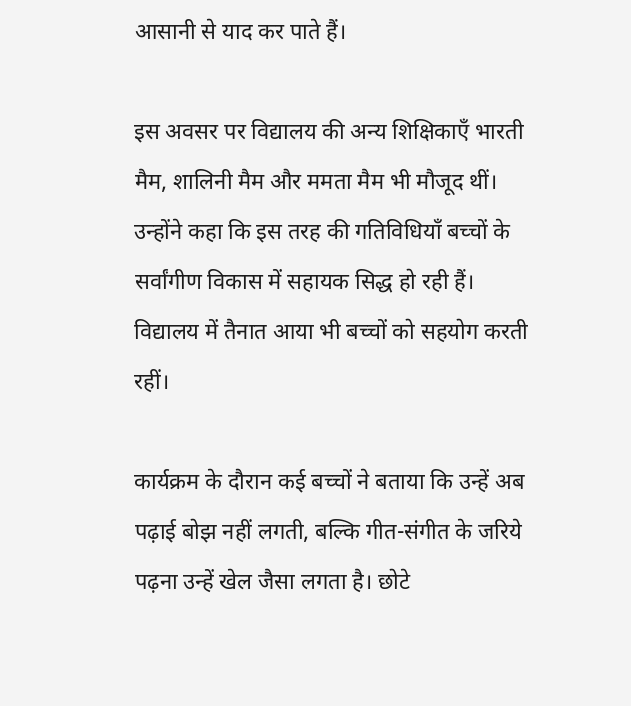आसानी से याद कर पाते हैं।

इस अवसर पर विद्यालय की अन्य शिक्षिकाएँ भारती मैम, शालिनी मैम और ममता मैम भी मौजूद थीं। उन्होंने कहा कि इस तरह की गतिविधियाँ बच्चों के सर्वांगीण विकास में सहायक सिद्ध हो रही हैं। विद्यालय में तैनात आया भी बच्चों को सहयोग करती रहीं।

कार्यक्रम के दौरान कई बच्चों ने बताया कि उन्हें अब पढ़ाई बोझ नहीं लगती, बल्कि गीत-संगीत के जरिये पढ़ना उन्हें खेल जैसा लगता है। छोटे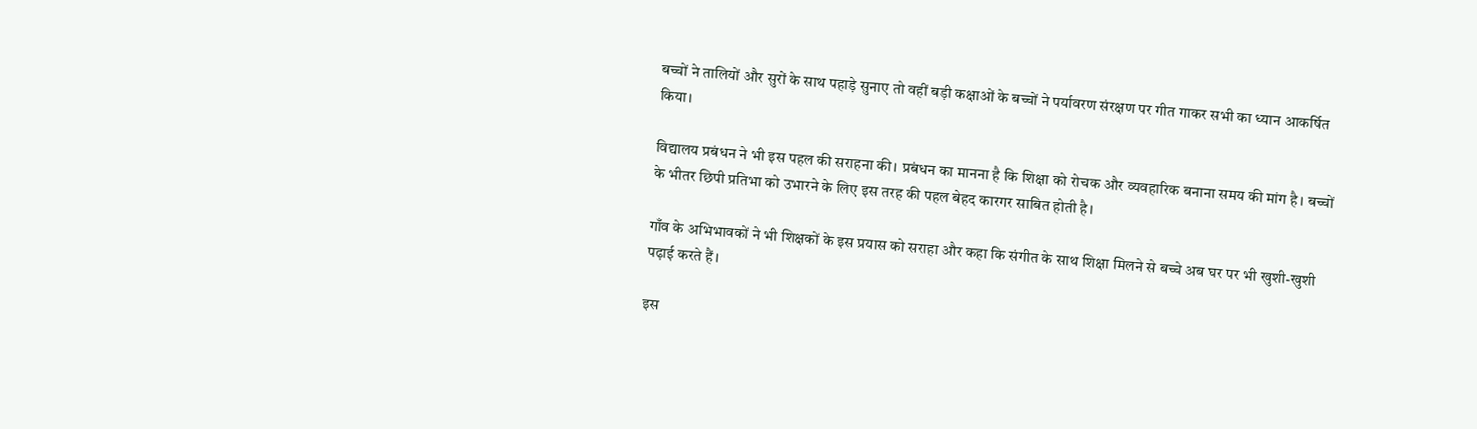बच्चों ने तालियों और सुरों के साथ पहाड़े सुनाए तो वहीं बड़ी कक्षाओं के बच्चों ने पर्यावरण संरक्षण पर गीत गाकर सभी का ध्यान आकर्षित किया।

विद्यालय प्रबंधन ने भी इस पहल की सराहना की। प्रबंधन का मानना है कि शिक्षा को रोचक और व्यवहारिक बनाना समय की मांग है। बच्चों के भीतर छिपी प्रतिभा को उभारने के लिए इस तरह की पहल बेहद कारगर साबित होती है।

गाँव के अभिभावकों ने भी शिक्षकों के इस प्रयास को सराहा और कहा कि संगीत के साथ शिक्षा मिलने से बच्चे अब घर पर भी खुशी-खुशी पढ़ाई करते हैं।

इस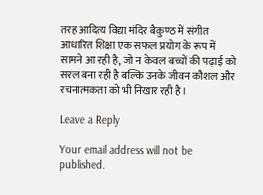तरह आदित्य विद्या मंदिर बैकुण्ठ में संगीत आधारित शिक्षा एक सफल प्रयोग के रूप में सामने आ रही है, जो न केवल बच्चों की पढ़ाई को सरल बना रही है बल्कि उनके जीवन कौशल और रचनात्मकता को भी निखार रही है।

Leave a Reply

Your email address will not be published.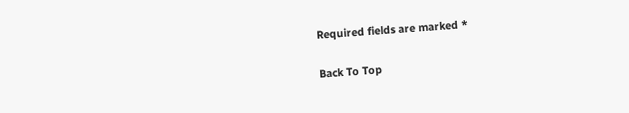Required fields are marked *

Back To Top